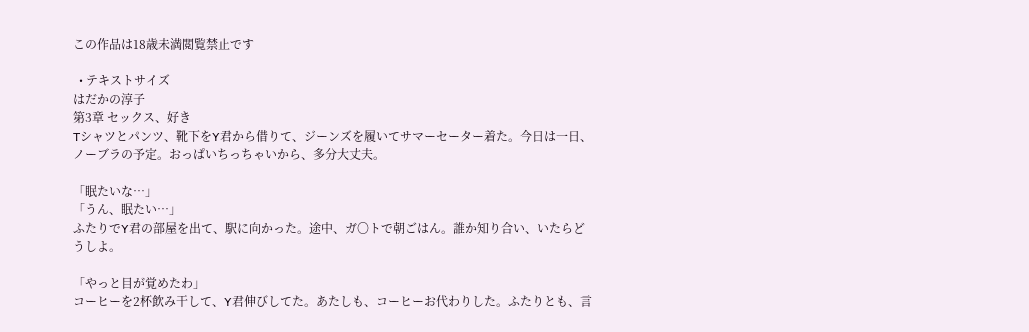この作品は18歳未満閲覧禁止です

  • テキストサイズ
はだかの淳子
第3章 セックス、好き
Tシャツとパンツ、靴下をY君から借りて、ジーンズを履いてサマーセーター着た。今日は一日、ノーブラの予定。おっぱいちっちゃいから、多分大丈夫。

「眠たいな…」
「うん、眠たい…」
ふたりでY君の部屋を出て、駅に向かった。途中、ガ〇トで朝ごはん。誰か知り合い、いたらどうしよ。

「やっと目が覚めたわ」
コーヒーを2杯飲み干して、Y君伸びしてた。あたしも、コーヒーお代わりした。ふたりとも、言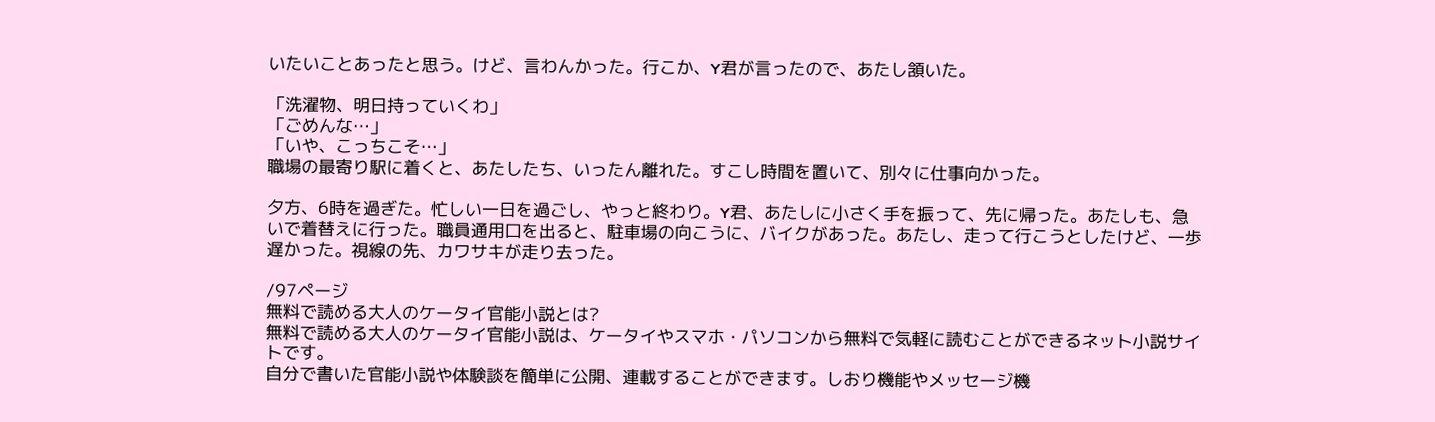いたいことあったと思う。けど、言わんかった。行こか、Y君が言ったので、あたし頷いた。

「洗濯物、明日持っていくわ」
「ごめんな…」
「いや、こっちこそ…」
職場の最寄り駅に着くと、あたしたち、いったん離れた。すこし時間を置いて、別々に仕事向かった。

夕方、6時を過ぎた。忙しい一日を過ごし、やっと終わり。Y君、あたしに小さく手を振って、先に帰った。あたしも、急いで着替えに行った。職員通用口を出ると、駐車場の向こうに、バイクがあった。あたし、走って行こうとしたけど、一歩遅かった。視線の先、カワサキが走り去った。

/97ページ
無料で読める大人のケータイ官能小説とは?
無料で読める大人のケータイ官能小説は、ケータイやスマホ・パソコンから無料で気軽に読むことができるネット小説サイトです。
自分で書いた官能小説や体験談を簡単に公開、連載することができます。しおり機能やメッセージ機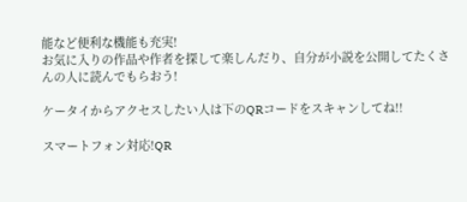能など便利な機能も充実!
お気に入りの作品や作者を探して楽しんだり、自分が小説を公開してたくさんの人に読んでもらおう!

ケータイからアクセスしたい人は下のQRコードをスキャンしてね!!

スマートフォン対応!QR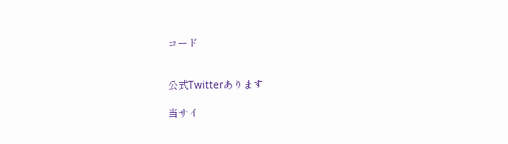コード


公式Twitterあります

当サイ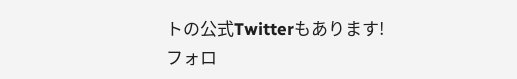トの公式Twitterもあります!
フォロ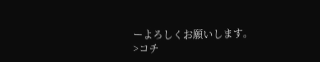ーよろしくお願いします。
>コチ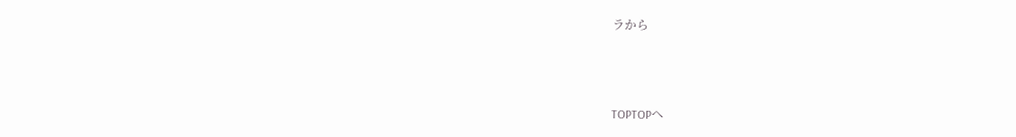ラから



TOPTOPへ